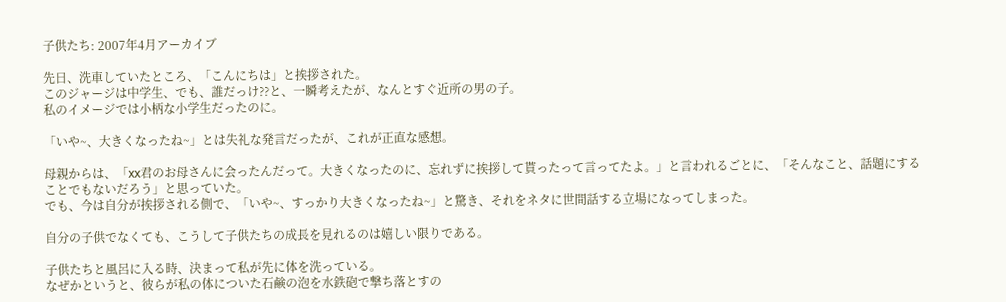子供たち: 2007年4月アーカイブ

先日、洗車していたところ、「こんにちは」と挨拶された。
このジャージは中学生、でも、誰だっけ??と、一瞬考えたが、なんとすぐ近所の男の子。
私のイメージでは小柄な小学生だったのに。

「いや~、大きくなったね~」とは失礼な発言だったが、これが正直な感想。

母親からは、「xx君のお母さんに会ったんだって。大きくなったのに、忘れずに挨拶して貰ったって言ってたよ。」と言われるごとに、「そんなこと、話題にすることでもないだろう」と思っていた。
でも、今は自分が挨拶される側で、「いや~、すっかり大きくなったね~」と驚き、それをネタに世間話する立場になってしまった。

自分の子供でなくても、こうして子供たちの成長を見れるのは嬉しい限りである。

子供たちと風呂に入る時、決まって私が先に体を洗っている。
なぜかというと、彼らが私の体についた石鹸の泡を水鉄砲で撃ち落とすの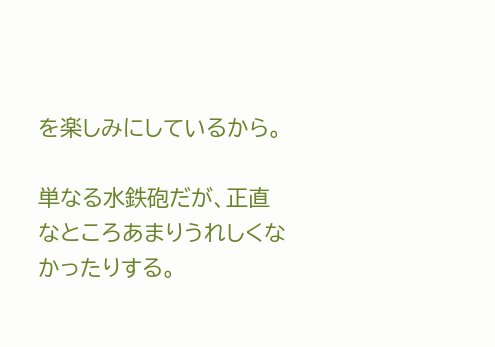を楽しみにしているから。

単なる水鉄砲だが、正直なところあまりうれしくなかったりする。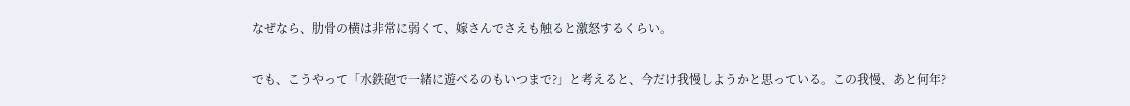なぜなら、肋骨の横は非常に弱くて、嫁さんでさえも触ると激怒するくらい。

でも、こうやって「水鉄砲で一緒に遊べるのもいつまで?」と考えると、今だけ我慢しようかと思っている。この我慢、あと何年?